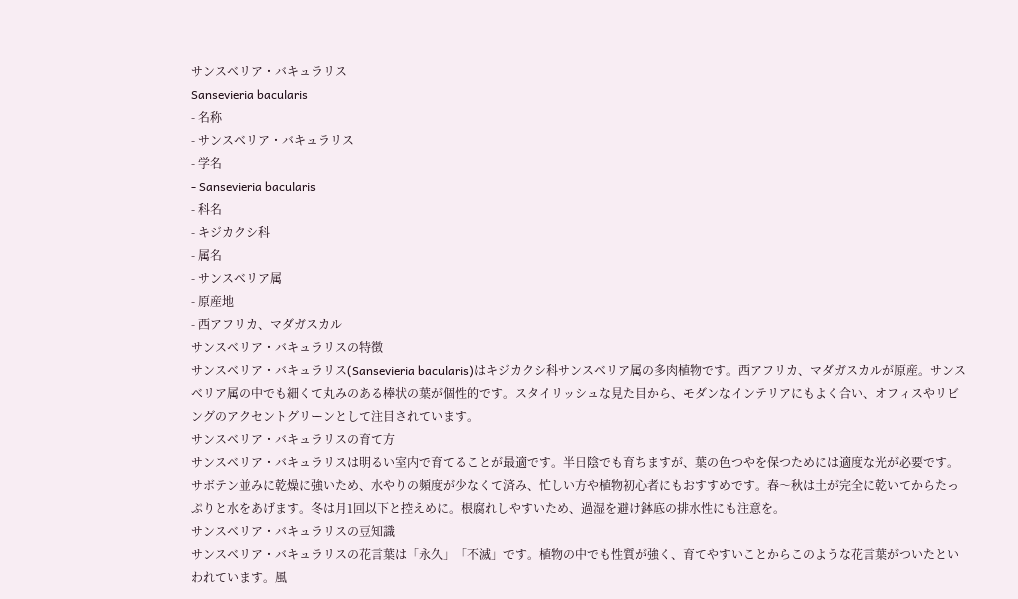サンスベリア・バキュラリス
Sansevieria bacularis
- 名称
- サンスベリア・バキュラリス
- 学名
- Sansevieria bacularis
- 科名
- キジカクシ科
- 属名
- サンスベリア属
- 原産地
- 西アフリカ、マダガスカル
サンスベリア・バキュラリスの特徴
サンスベリア・バキュラリス(Sansevieria bacularis)はキジカクシ科サンスベリア属の多肉植物です。西アフリカ、マダガスカルが原産。サンスベリア属の中でも細くて丸みのある棒状の葉が個性的です。スタイリッシュな見た目から、モダンなインテリアにもよく合い、オフィスやリビングのアクセントグリーンとして注目されています。
サンスベリア・バキュラリスの育て方
サンスベリア・バキュラリスは明るい室内で育てることが最適です。半日陰でも育ちますが、葉の色つやを保つためには適度な光が必要です。サボテン並みに乾燥に強いため、水やりの頻度が少なくて済み、忙しい方や植物初心者にもおすすめです。春〜秋は土が完全に乾いてからたっぷりと水をあげます。冬は月1回以下と控えめに。根腐れしやすいため、過湿を避け鉢底の排水性にも注意を。
サンスベリア・バキュラリスの豆知識
サンスベリア・バキュラリスの花言葉は「永久」「不滅」です。植物の中でも性質が強く、育てやすいことからこのような花言葉がついたといわれています。風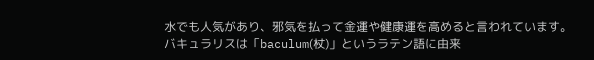水でも人気があり、邪気を払って金運や健康運を高めると言われています。
バキュラリスは「baculum(杖)」というラテン語に由来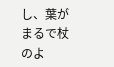し、葉がまるで杖のよ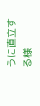うに直立する様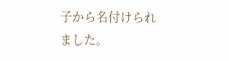子から名付けられました。